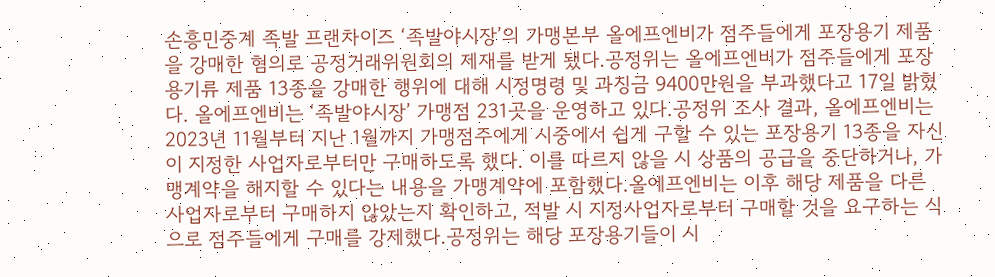손흥민중계 족발 프랜차이즈 ‘족발야시장’의 가맹본부 올에프엔비가 점주들에게 포장용기 제품을 강매한 혐의로 공정거래위원회의 제재를 받게 됐다.공정위는 올에프엔비가 점주들에게 포장용기류 제품 13종을 강매한 행위에 대해 시정명령 및 과징금 9400만원을 부과했다고 17일 밝혔다. 올에프엔비는 ‘족발야시장’ 가맹점 231곳을 운영하고 있다.공정위 조사 결과, 올에프엔비는 2023년 11월부터 지난 1월까지 가맹점주에게 시중에서 쉽게 구할 수 있는 포장용기 13종을 자신이 지정한 사업자로부터만 구매하도록 했다. 이를 따르지 않을 시 상품의 공급을 중단하거나, 가맹계약을 해지할 수 있다는 내용을 가맹계약에 포함했다.올에프엔비는 이후 해당 제품을 다른 사업자로부터 구매하지 않았는지 확인하고, 적발 시 지정사업자로부터 구매할 것을 요구하는 식으로 점주들에게 구매를 강제했다.공정위는 해당 포장용기들이 시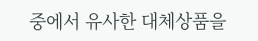중에서 유사한 대체상품을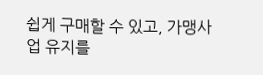쉽게 구매할 수 있고, 가맹사업 유지를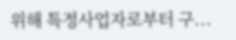위해 특정사업자로부터 구...